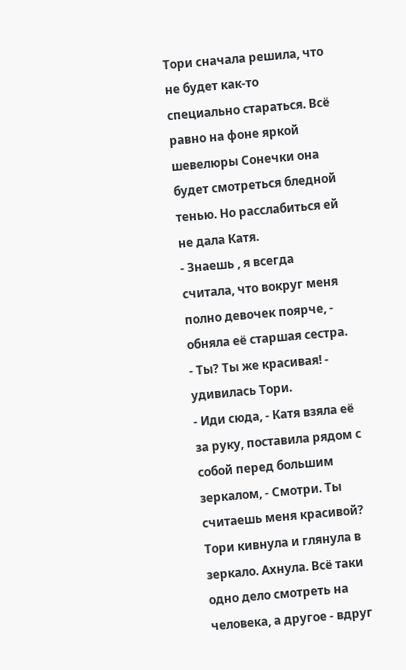Тори сначала решила, что не будет как-то специально стараться. Всё равно на фоне яркой шевелюры Сонечки она будет смотреться бледной тенью. Но расслабиться ей не дала Катя.
- Знаешь , я всегда считала, что вокруг меня полно девочек поярче, - обняла её старшая сестра.
- Ты? Ты же красивая! - удивилась Тори.
- Иди сюда, - Катя взяла её за руку, поставила рядом с собой перед большим зеркалом, - Смотри. Ты считаешь меня красивой?
Тори кивнула и глянула в зеркало. Ахнула. Всё таки одно дело смотреть на человека, а другое - вдруг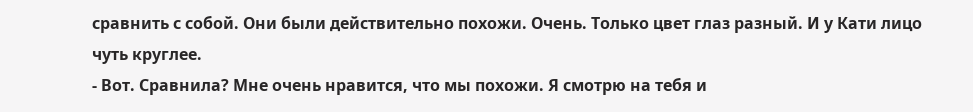сравнить с собой. Они были действительно похожи. Очень. Только цвет глаз разный. И у Кати лицо чуть круглее.
- Вот. Сравнила? Мне очень нравится, что мы похожи. Я смотрю на тебя и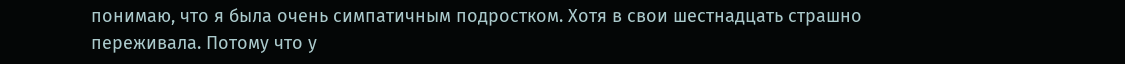понимаю, что я была очень симпатичным подростком. Хотя в свои шестнадцать страшно переживала. Потому что у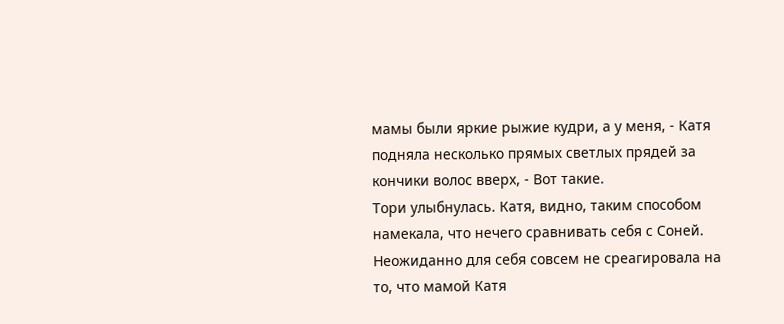мамы были яркие рыжие кудри, а у меня, - Катя подняла несколько прямых светлых прядей за кончики волос вверх, - Вот такие.
Тори улыбнулась. Катя, видно, таким способом намекала, что нечего сравнивать себя с Соней. Неожиданно для себя совсем не среагировала на то, что мамой Катя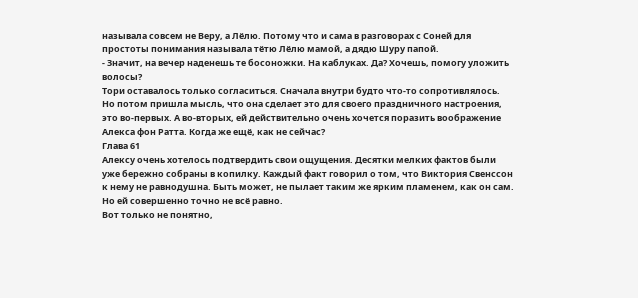называла совсем не Веру, а Лёлю. Потому что и сама в разговорах с Соней для простоты понимания называла тётю Лёлю мамой, а дядю Шуру папой.
- Значит, на вечер наденешь те босоножки. На каблуках. Да? Хочешь, помогу уложить волосы?
Тори оставалось только согласиться. Сначала внутри будто что-то сопротивлялось. Но потом пришла мысль, что она сделает это для своего праздничного настроения, это во-первых. А во-вторых, ей действительно очень хочется поразить воображение Алекса фон Ратта. Когда же ещё, как не сейчас?
Глава 61
Алексу очень хотелось подтвердить свои ощущения. Десятки мелких фактов были уже бережно собраны в копилку. Каждый факт говорил о том, что Виктория Свенссон к нему не равнодушна. Быть может, не пылает таким же ярким пламенем, как он сам. Но ей совершенно точно не всё равно.
Вот только не понятно,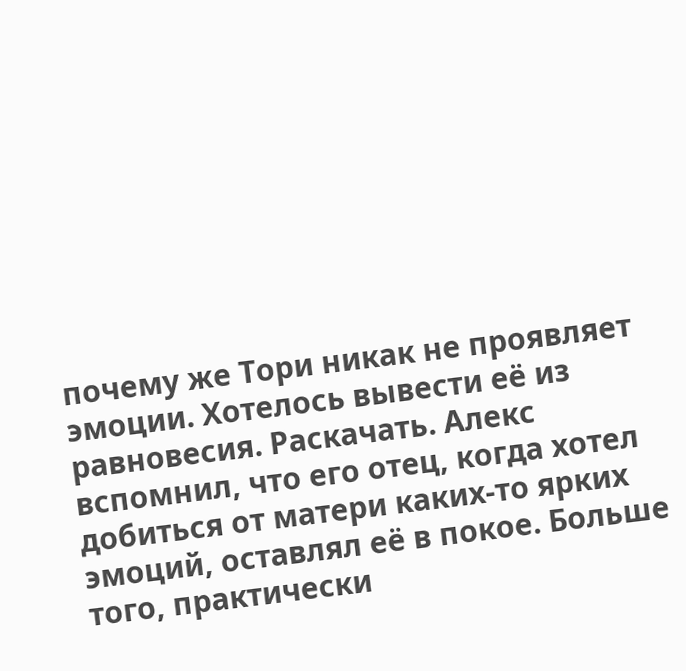почему же Тори никак не проявляет эмоции. Хотелось вывести её из равновесия. Раскачать. Алекс вспомнил, что его отец, когда хотел добиться от матери каких-то ярких эмоций, оставлял её в покое. Больше того, практически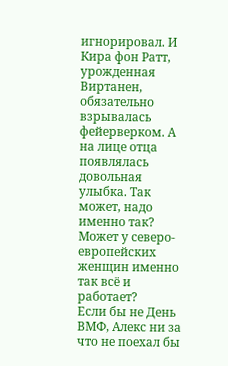игнорировал. И Кира фон Ратт, урожденная Виртанен, обязательно взрывалась фейерверком. А на лице отца появлялась довольная улыбка. Так может, надо именно так? Может у северо-европейских женщин именно так всё и работает?
Если бы не День ВМФ, Алекс ни за что не поехал бы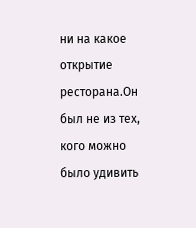ни на какое открытие ресторана.Он был не из тех, кого можно было удивить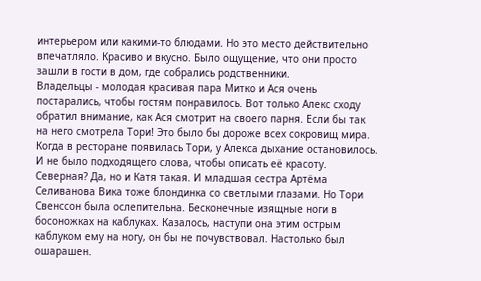интерьером или какими-то блюдами. Но это место действительно впечатляло. Красиво и вкусно. Было ощущение, что они просто зашли в гости в дом, где собрались родственники.
Владельцы - молодая красивая пара Митко и Ася очень постарались, чтобы гостям понравилось. Вот только Алекс сходу обратил внимание, как Ася смотрит на своего парня. Если бы так на него смотрела Тори! Это было бы дороже всех сокровищ мира.
Когда в ресторане появилась Тори, у Алекса дыхание остановилось. И не было подходящего слова, чтобы описать её красоту. Северная? Да, но и Катя такая. И младшая сестра Артёма Селиванова Вика тоже блондинка со светлыми глазами. Но Тори Свенссон была ослепительна. Бесконечные изящные ноги в босоножках на каблуках. Казалось, наступи она этим острым каблуком ему на ногу, он бы не почувствовал. Настолько был ошарашен.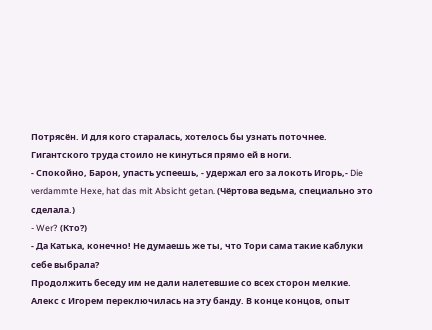Потрясён. И для кого старалась, хотелось бы узнать поточнее.
Гигантского труда стоило не кинуться прямо ей в ноги.
- Спокойно, Барон, упасть успеешь, - удержал его за локоть Игорь,- Die verdammte Hexe, hat das mit Absicht getan. (Чёртова ведьма, специально это сделала.)
- Wer? (Кто?)
- Да Катька, конечно! Не думаешь же ты, что Тори сама такие каблуки себе выбрала?
Продолжить беседу им не дали налетевшие со всех сторон мелкие. Алекс с Игорем переключилась на эту банду. В конце концов, опыт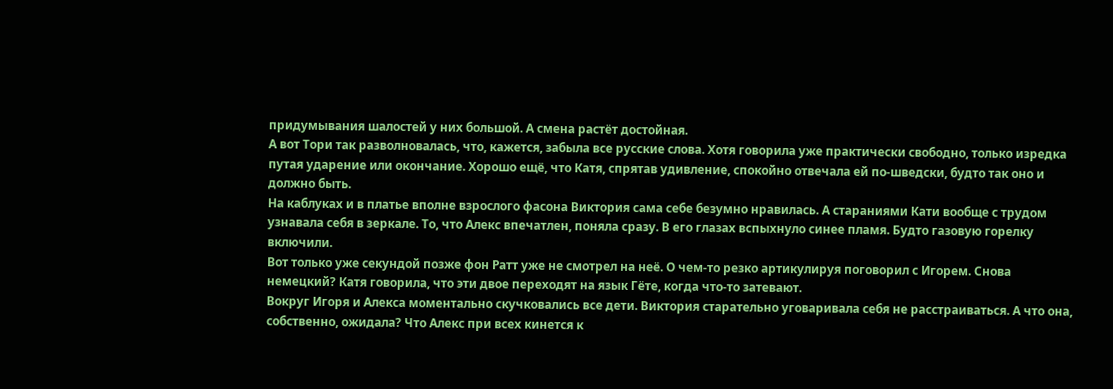придумывания шалостей у них большой. А смена растёт достойная.
А вот Тори так разволновалась, что, кажется, забыла все русские слова. Хотя говорила уже практически свободно, только изредка путая ударение или окончание. Хорошо ещё, что Катя, спрятав удивление, спокойно отвечала ей по-шведски, будто так оно и должно быть.
На каблуках и в платье вполне взрослого фасона Виктория сама себе безумно нравилась. А стараниями Кати вообще с трудом узнавала себя в зеркале. То, что Алекс впечатлен, поняла сразу. В его глазах вспыхнуло синее пламя. Будто газовую горелку включили.
Вот только уже секундой позже фон Ратт уже не смотрел на неё. О чем-то резко артикулируя поговорил с Игорем. Снова немецкий? Катя говорила, что эти двое переходят на язык Гёте, когда что-то затевают.
Вокруг Игоря и Алекса моментально скучковались все дети. Виктория старательно уговаривала себя не расстраиваться. А что она, собственно, ожидала? Что Алекс при всех кинется к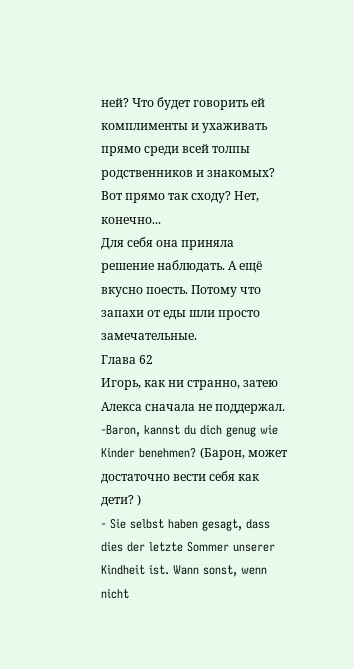ней? Что будет говорить ей комплименты и ухаживать прямо среди всей толпы родственников и знакомых? Вот прямо так сходу? Нет, конечно...
Для себя она приняла решение наблюдать. А ещё вкусно поесть. Потому что запахи от еды шли просто замечательные.
Глава 62
Игорь, как ни странно, затею Алекса сначала не поддержал.
-Baron, kannst du dich genug wie Kinder benehmen? (Барон, может достаточно вести себя как дети? )
- Sie selbst haben gesagt, dass dies der letzte Sommer unserer Kindheit ist. Wann sonst, wenn nicht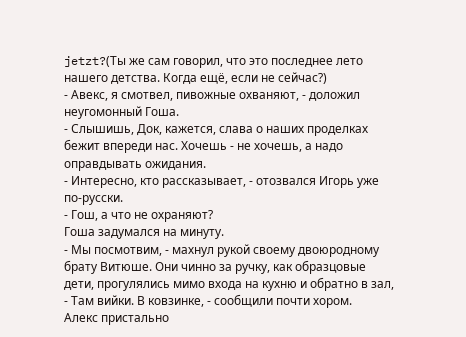jetzt?(Ты же сам говорил, что это последнее лето нашего детства. Когда ещё, если не сейчас?)
- Авекс, я смотвел, пивожные охваняют, - доложил неугомонный Гоша.
- Слышишь, Док, кажется, слава о наших проделках бежит впереди нас. Хочешь - не хочешь, а надо оправдывать ожидания.
- Интересно, кто рассказывает, - отозвался Игорь уже по-русски.
- Гош, а что не охраняют?
Гоша задумался на минуту.
- Мы посмотвим, - махнул рукой своему двоюродному брату Витюше. Они чинно за ручку, как образцовые дети, прогулялись мимо входа на кухню и обратно в зал, - Там вийки. В ковзинке, - сообщили почти хором.
Алекс пристально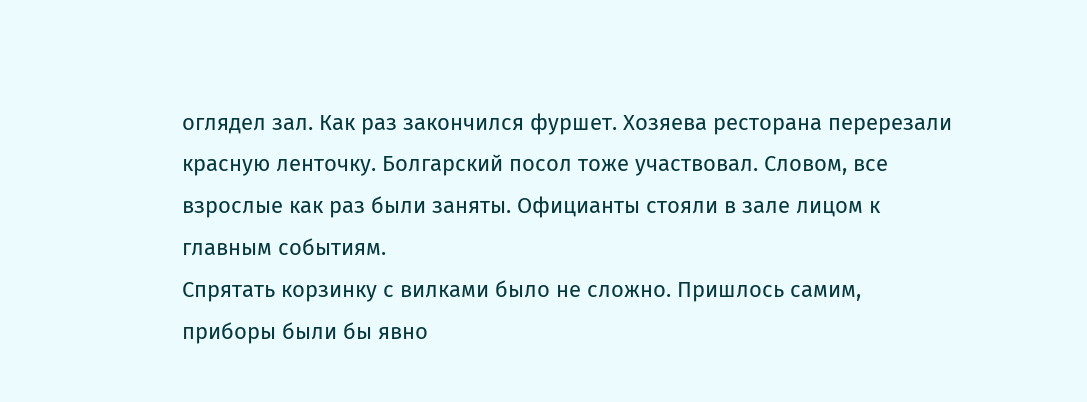оглядел зал. Как раз закончился фуршет. Хозяева ресторана перерезали красную ленточку. Болгарский посол тоже участвовал. Словом, все взрослые как раз были заняты. Официанты стояли в зале лицом к главным событиям.
Спрятать корзинку с вилками было не сложно. Пришлось самим, приборы были бы явно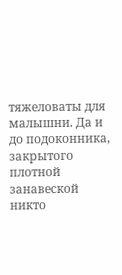тяжеловаты для малышни. Да и до подоконника, закрытого плотной занавеской никто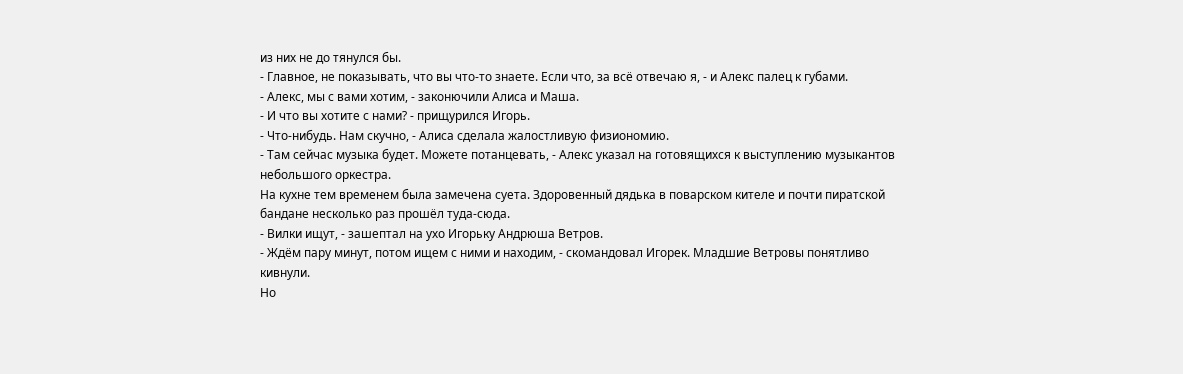из них не до тянулся бы.
- Главное, не показывать, что вы что-то знаете. Если что, за всё отвечаю я, - и Алекс палец к губами.
- Алекс, мы с вами хотим, - законючили Алиса и Маша.
- И что вы хотите с нами? - прищурился Игорь.
- Что-нибудь. Нам скучно, - Алиса сделала жалостливую физиономию.
- Там сейчас музыка будет. Можете потанцевать, - Алекс указал на готовящихся к выступлению музыкантов небольшого оркестра.
На кухне тем временем была замечена суета. Здоровенный дядька в поварском кителе и почти пиратской бандане несколько раз прошёл туда-сюда.
- Вилки ищут, - зашептал на ухо Игорьку Андрюша Ветров.
- Ждём пару минут, потом ищем с ними и находим, - скомандовал Игорек. Младшие Ветровы понятливо кивнули.
Но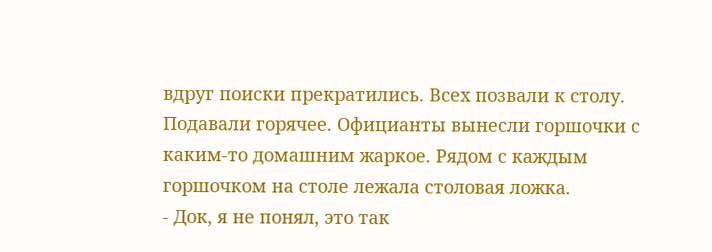вдруг поиски прекратились. Всех позвали к столу. Подавали горячее. Официанты вынесли горшочки с каким-то домашним жаркое. Рядом с каждым горшочком на столе лежала столовая ложка.
- Док, я не понял, это так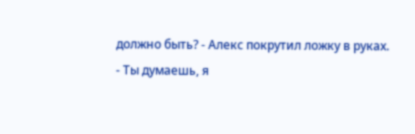должно быть? - Алекс покрутил ложку в руках.
- Ты думаешь, я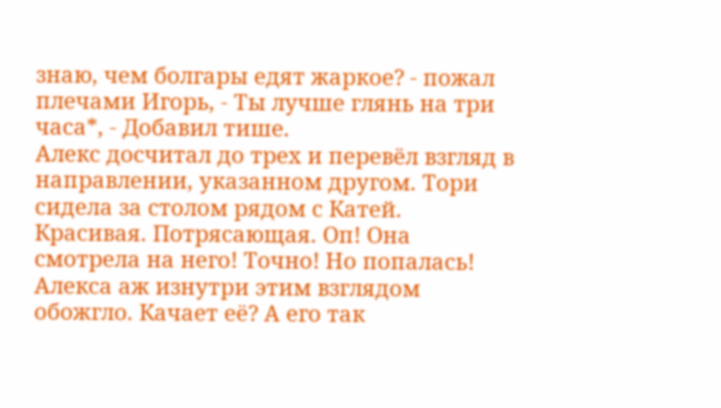знаю, чем болгары едят жаркое? - пожал плечами Игорь, - Ты лучше глянь на три часа*, - Добавил тише.
Алекс досчитал до трех и перевёл взгляд в направлении, указанном другом. Тори сидела за столом рядом с Катей. Красивая. Потрясающая. Оп! Она смотрела на него! Точно! Но попалась! Алекса аж изнутри этим взглядом обожгло. Качает её? А его так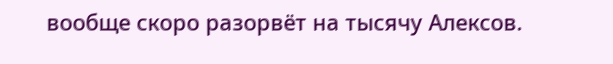вообще скоро разорвёт на тысячу Алексов.